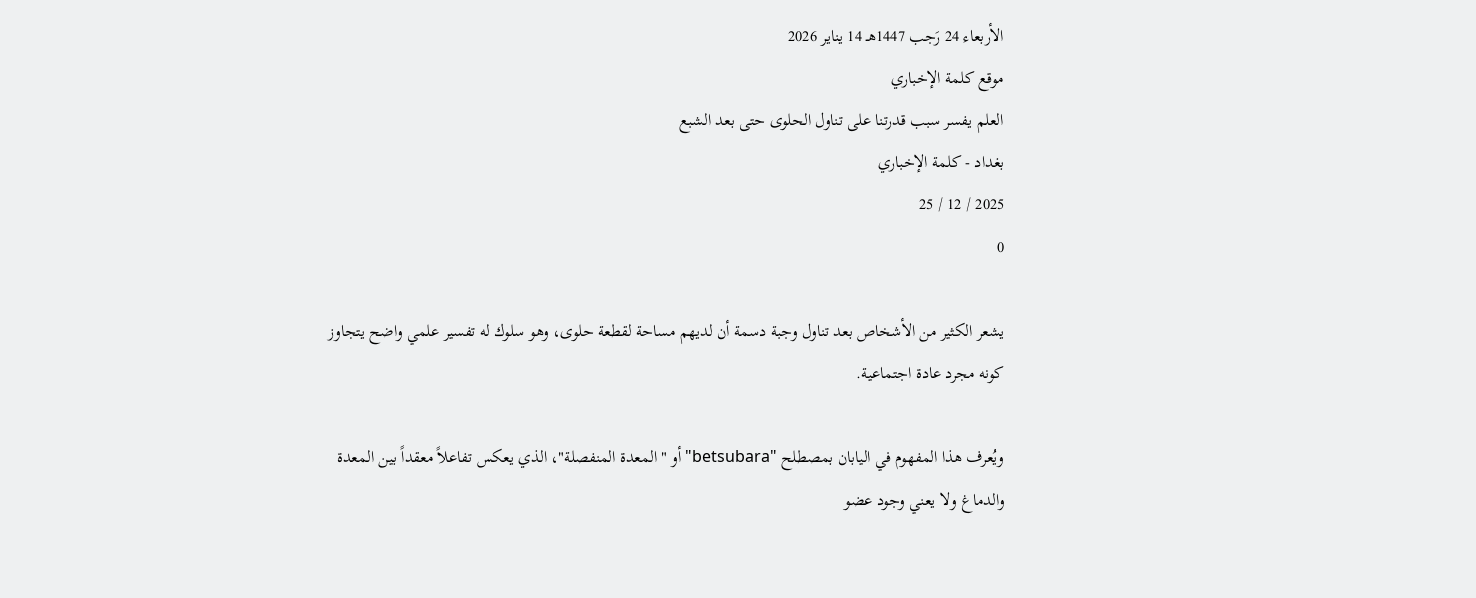الأربعاء 24 رَجب 1447هـ 14 يناير 2026
موقع كلمة الإخباري
العلم يفسر سبب قدرتنا على تناول الحلوى حتى بعد الشبع
بغداد - كلمة الإخباري
2025 / 12 / 25
0

يشعر الكثير من الأشخاص بعد تناول وجبة دسمة أن لديهم مساحة لقطعة حلوى، وهو سلوك له تفسير علمي واضح يتجاوز كونه مجرد عادة اجتماعية.

ويُعرف هذا المفهوم في اليابان بمصطلح "betsubara" أو "المعدة المنفصلة"، الذي يعكس تفاعلاً معقداً بين المعدة والدماغ ولا يعني وجود عضو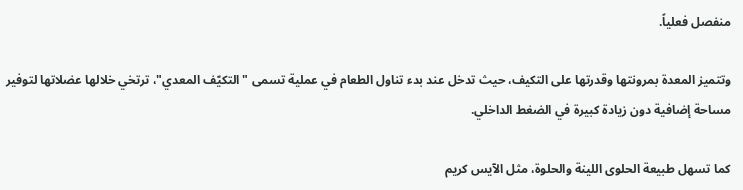منفصل فعلياً.

وتتميز المعدة بمرونتها وقدرتها على التكيف، حيث تدخل عند بدء تناول الطعام في عملية تسمى "التكيّف المعدي"، ترتخي خلالها عضلاتها لتوفير مساحة إضافية دون زيادة كبيرة في الضغط الداخلي.

كما تسهل طبيعة الحلوى اللينة والحلوة، مثل الآيس كريم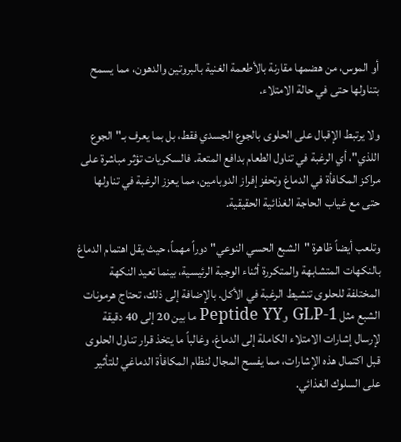أو الموس، من هضمها مقارنة بالأطعمة الغنية بالبروتين والدهون، مما يسمح بتناولها حتى في حالة الامتلاء.

ولا يرتبط الإقبال على الحلوى بالجوع الجسدي فقط، بل بما يعرف بـ"الجوع اللذي"، أي الرغبة في تناول الطعام بدافع المتعة. فالسكريات تؤثر مباشرة على مراكز المكافأة في الدماغ وتحفز إفراز الدوبامين، مما يعزز الرغبة في تناولها حتى مع غياب الحاجة الغذائية الحقيقية.

وتلعب أيضاً ظاهرة "الشبع الحسي النوعي" دوراً مهماً، حيث يقل اهتمام الدماغ بالنكهات المتشابهة والمتكررة أثناء الوجبة الرئيسية، بينما تعيد النكهة المختلفة للحلوى تنشيط الرغبة في الأكل. بالإضافة إلى ذلك، تحتاج هرمونات الشبع مثل GLP-1 وPeptide YY ما بين 20 إلى 40 دقيقة لإرسال إشارات الامتلاء الكاملة إلى الدماغ، وغالباً ما يتخذ قرار تناول الحلوى قبل اكتمال هذه الإشارات، مما يفسح المجال لنظام المكافأة الدماغي للتأثير على السلوك الغذائي.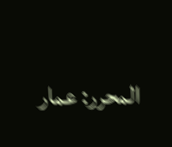المحرر: عمار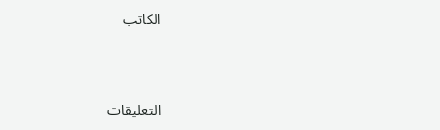الكاتب




التعليقات